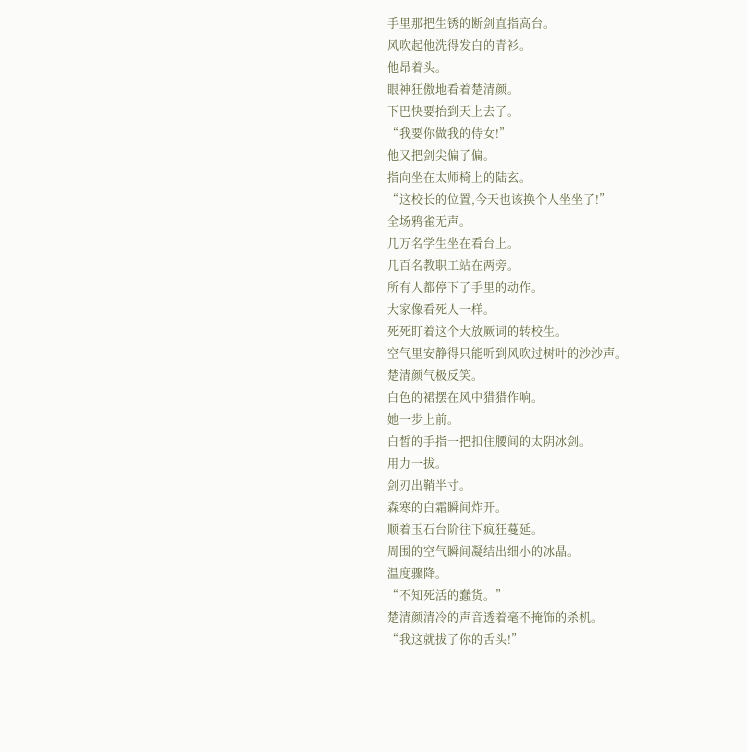手里那把生锈的断剑直指高台。
风吹起他洗得发白的青衫。
他昂着头。
眼神狂傲地看着楚清颜。
下巴快要抬到天上去了。
“我要你做我的侍女!”
他又把剑尖偏了偏。
指向坐在太师椅上的陆玄。
“这校长的位置,今天也该换个人坐坐了!”
全场鸦雀无声。
几万名学生坐在看台上。
几百名教职工站在两旁。
所有人都停下了手里的动作。
大家像看死人一样。
死死盯着这个大放厥词的转校生。
空气里安静得只能听到风吹过树叶的沙沙声。
楚清颜气极反笑。
白色的裙摆在风中猎猎作响。
她一步上前。
白皙的手指一把扣住腰间的太阴冰剑。
用力一拔。
剑刃出鞘半寸。
森寒的白霜瞬间炸开。
顺着玉石台阶往下疯狂蔓延。
周围的空气瞬间凝结出细小的冰晶。
温度骤降。
“不知死活的蠢货。”
楚清颜清冷的声音透着毫不掩饰的杀机。
“我这就拔了你的舌头!”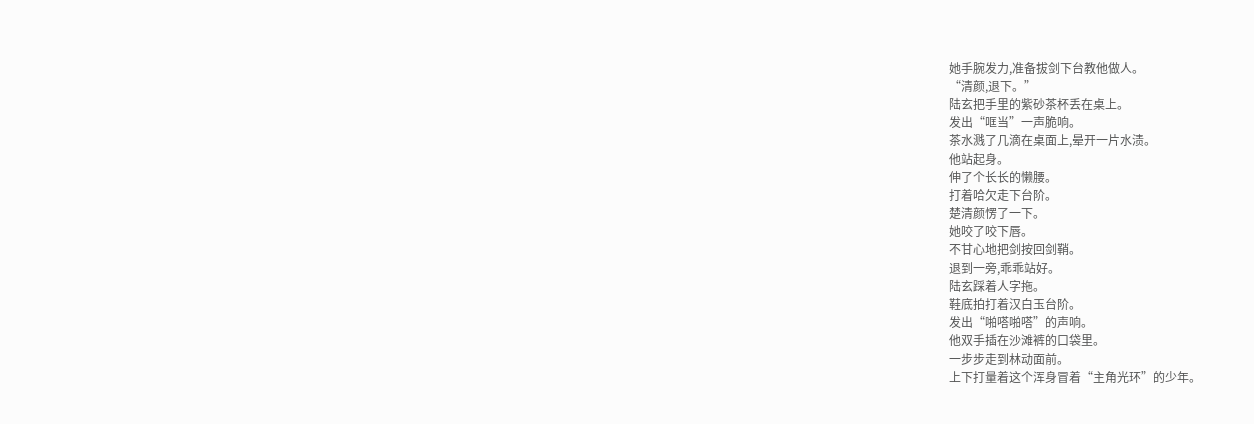她手腕发力,准备拔剑下台教他做人。
“清颜,退下。”
陆玄把手里的紫砂茶杯丢在桌上。
发出“哐当”一声脆响。
茶水溅了几滴在桌面上,晕开一片水渍。
他站起身。
伸了个长长的懒腰。
打着哈欠走下台阶。
楚清颜愣了一下。
她咬了咬下唇。
不甘心地把剑按回剑鞘。
退到一旁,乖乖站好。
陆玄踩着人字拖。
鞋底拍打着汉白玉台阶。
发出“啪嗒啪嗒”的声响。
他双手插在沙滩裤的口袋里。
一步步走到林动面前。
上下打量着这个浑身冒着“主角光环”的少年。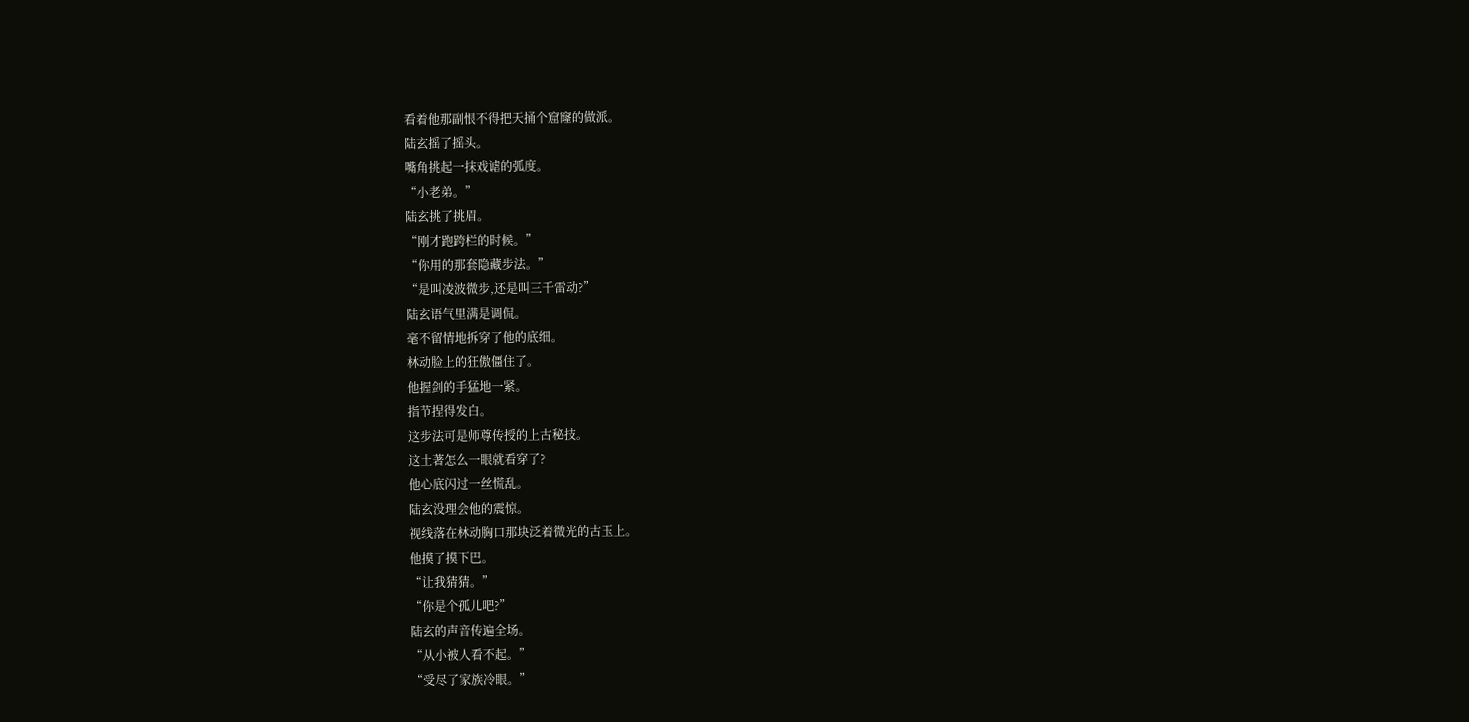看着他那副恨不得把天捅个窟窿的做派。
陆玄摇了摇头。
嘴角挑起一抹戏谑的弧度。
“小老弟。”
陆玄挑了挑眉。
“刚才跑跨栏的时候。”
“你用的那套隐藏步法。”
“是叫凌波微步,还是叫三千雷动?”
陆玄语气里满是调侃。
毫不留情地拆穿了他的底细。
林动脸上的狂傲僵住了。
他握剑的手猛地一紧。
指节捏得发白。
这步法可是师尊传授的上古秘技。
这土著怎么一眼就看穿了?
他心底闪过一丝慌乱。
陆玄没理会他的震惊。
视线落在林动胸口那块泛着微光的古玉上。
他摸了摸下巴。
“让我猜猜。”
“你是个孤儿吧?”
陆玄的声音传遍全场。
“从小被人看不起。”
“受尽了家族冷眼。”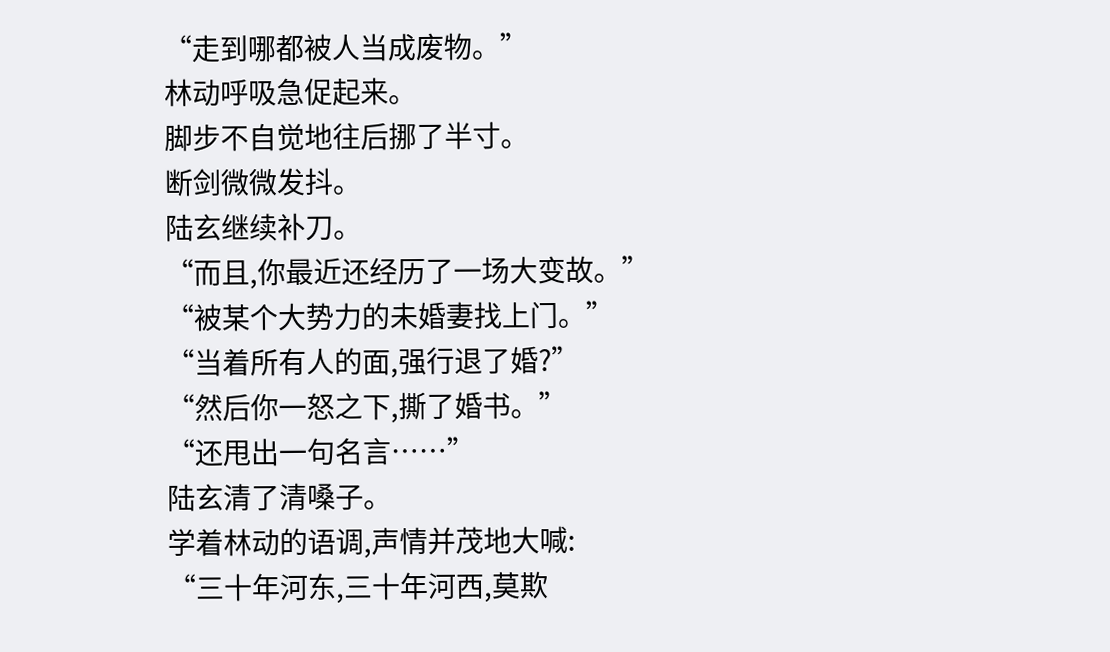“走到哪都被人当成废物。”
林动呼吸急促起来。
脚步不自觉地往后挪了半寸。
断剑微微发抖。
陆玄继续补刀。
“而且,你最近还经历了一场大变故。”
“被某个大势力的未婚妻找上门。”
“当着所有人的面,强行退了婚?”
“然后你一怒之下,撕了婚书。”
“还甩出一句名言……”
陆玄清了清嗓子。
学着林动的语调,声情并茂地大喊:
“三十年河东,三十年河西,莫欺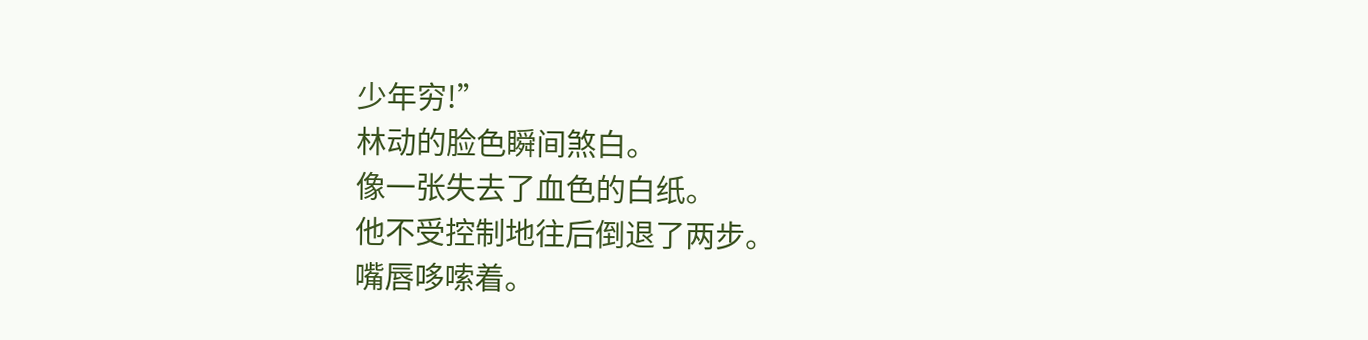少年穷!”
林动的脸色瞬间煞白。
像一张失去了血色的白纸。
他不受控制地往后倒退了两步。
嘴唇哆嗦着。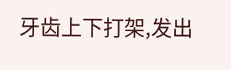牙齿上下打架,发出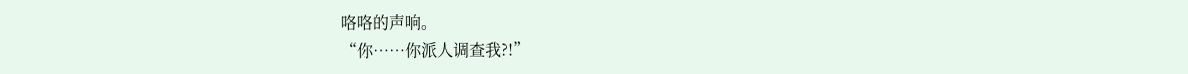咯咯的声响。
“你……你派人调查我?!”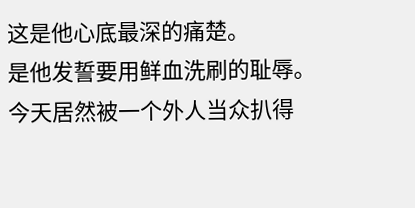这是他心底最深的痛楚。
是他发誓要用鲜血洗刷的耻辱。
今天居然被一个外人当众扒得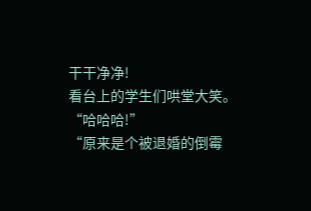干干净净!
看台上的学生们哄堂大笑。
“哈哈哈!”
“原来是个被退婚的倒霉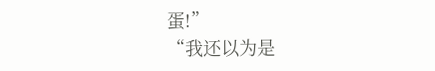蛋!”
“我还以为是